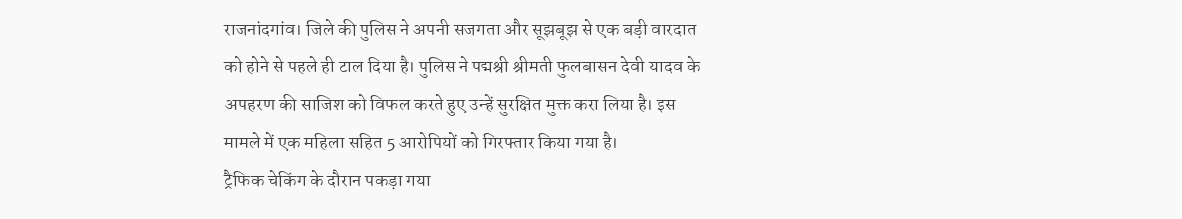राजनांदगांव। जिले की पुलिस ने अपनी सजगता और सूझबूझ से एक बड़ी वारदात को होने से पहले ही टाल दिया है। पुलिस ने पद्मश्री श्रीमती फुलबासन देवी यादव के अपहरण की साजिश को विफल करते हुए उन्हें सुरक्षित मुक्त करा लिया है। इस मामले में एक महिला सहित 5 आरोपियों को गिरफ्तार किया गया है।
ट्रैफिक चेकिंग के दौरान पकड़ा गया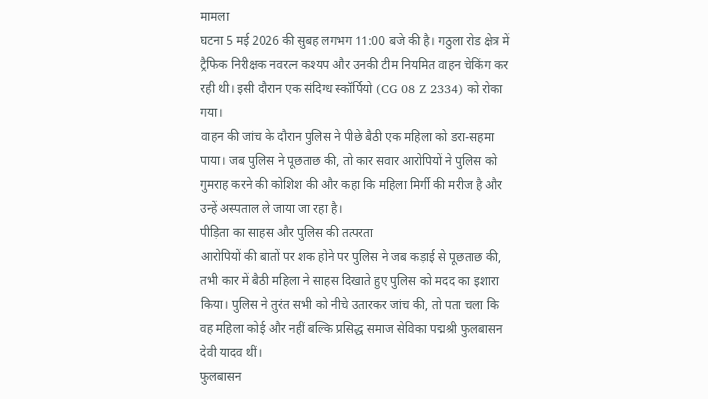मामला
घटना 5 मई 2026 की सुबह लगभग 11:00 बजे की है। गठुला रोड क्षेत्र में ट्रैफिक निरीक्षक नवरत्न कश्यप और उनकी टीम नियमित वाहन चेकिंग कर रही थी। इसी दौरान एक संदिग्ध स्कॉर्पियो (CG 08 Z 2334) को रोका गया।
वाहन की जांच के दौरान पुलिस ने पीछे बैठी एक महिला को डरा-सहमा पाया। जब पुलिस ने पूछताछ की, तो कार सवार आरोपियों ने पुलिस को गुमराह करने की कोशिश की और कहा कि महिला मिर्गी की मरीज है और उन्हें अस्पताल ले जाया जा रहा है।
पीड़िता का साहस और पुलिस की तत्परता
आरोपियों की बातों पर शक होने पर पुलिस ने जब कड़ाई से पूछताछ की, तभी कार में बैठी महिला ने साहस दिखाते हुए पुलिस को मदद का इशारा किया। पुलिस ने तुरंत सभी को नीचे उतारकर जांच की, तो पता चला कि वह महिला कोई और नहीं बल्कि प्रसिद्ध समाज सेविका पद्मश्री फुलबासन देवी यादव थीं।
फुलबासन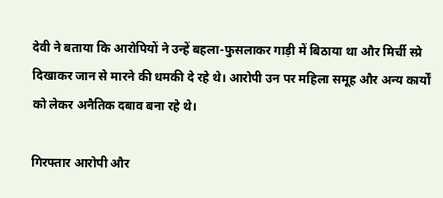देवी ने बताया कि आरोपियों ने उन्हें बहला-फुसलाकर गाड़ी में बिठाया था और मिर्ची स्प्रे दिखाकर जान से मारने की धमकी दे रहे थे। आरोपी उन पर महिला समूह और अन्य कार्यों को लेकर अनैतिक दबाव बना रहे थे।

गिरफ्तार आरोपी और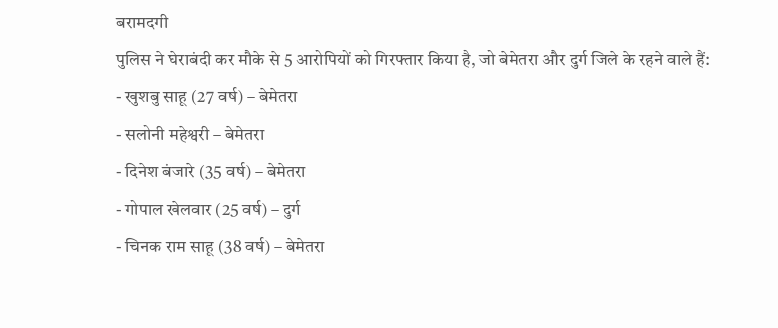बरामदगी
पुलिस ने घेराबंदी कर मौके से 5 आरोपियों को गिरफ्तार किया है, जो बेमेतरा और दुर्ग जिले के रहने वाले हैं:
- खुशबु साहू (27 वर्ष) – बेमेतरा
- सलोनी महेश्वरी – बेमेतरा
- दिनेश बंजारे (35 वर्ष) – बेमेतरा
- गोपाल खेलवार (25 वर्ष) – दुर्ग
- चिनक राम साहू (38 वर्ष) – बेमेतरा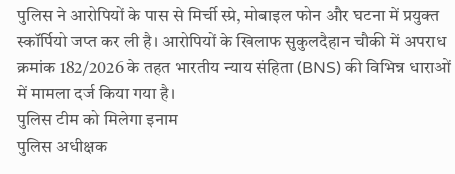पुलिस ने आरोपियों के पास से मिर्ची स्प्रे, मोबाइल फोन और घटना में प्रयुक्त स्कॉर्पियो जप्त कर ली है। आरोपियों के खिलाफ सुकुलदैहान चौकी में अपराध क्रमांक 182/2026 के तहत भारतीय न्याय संहिता (BNS) की विभिन्न धाराओं में मामला दर्ज किया गया है।
पुलिस टीम को मिलेगा इनाम
पुलिस अधीक्षक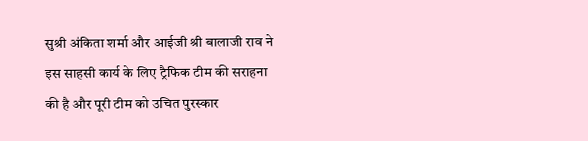सुश्री अंकिता शर्मा और आईजी श्री बालाजी राव ने इस साहसी कार्य के लिए ट्रैफिक टीम की सराहना की है और पूरी टीम को उचित पुरस्कार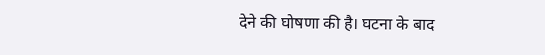देने की घोषणा की है। घटना के बाद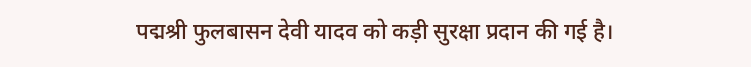पद्मश्री फुलबासन देवी यादव को कड़ी सुरक्षा प्रदान की गई है।